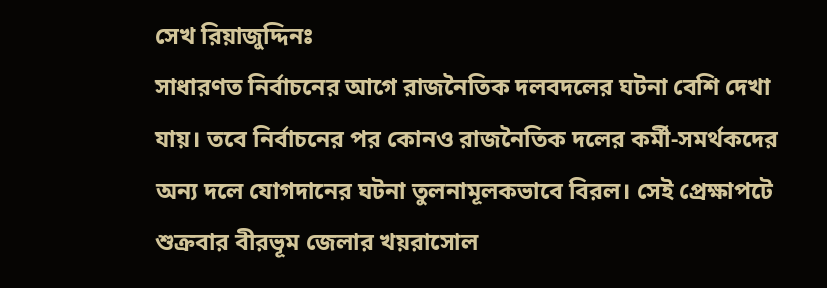সেখ রিয়াজুদ্দিনঃ
সাধারণত নির্বাচনের আগে রাজনৈতিক দলবদলের ঘটনা বেশি দেখা যায়। তবে নির্বাচনের পর কোনও রাজনৈতিক দলের কর্মী-সমর্থকদের অন্য দলে যোগদানের ঘটনা তুলনামূলকভাবে বিরল। সেই প্রেক্ষাপটে শুক্রবার বীরভূম জেলার খয়রাসোল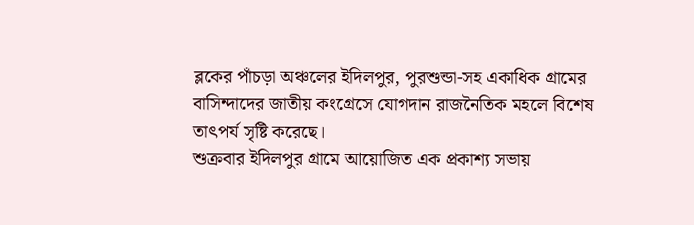ব্লকের পাঁচড়া অঞ্চলের ইদিলপুর, পুরশুন্ডা-সহ একাধিক গ্রামের বাসিন্দাদের জাতীয় কংগ্রেসে যোগদান রাজনৈতিক মহলে বিশেষ তাৎপর্য সৃষ্টি করেছে।
শুক্রবার ইদিলপুর গ্রামে আয়োজিত এক প্রকাশ্য সভায়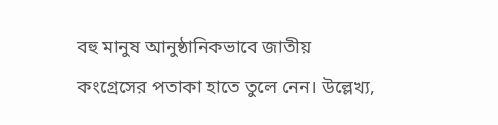বহু মানুষ আনুষ্ঠানিকভাবে জাতীয় কংগ্রেসের পতাকা হাতে তুলে নেন। উল্লেখ্য,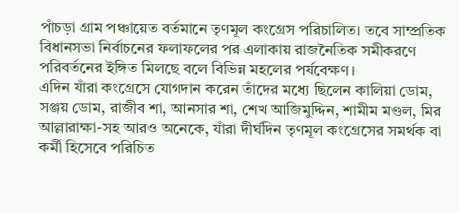পাঁচড়া গ্রাম পঞ্চায়েত বর্তমানে তৃণমূল কংগ্রেস পরিচালিত। তবে সাম্প্রতিক বিধানসভা নির্বাচনের ফলাফলের পর এলাকায় রাজনৈতিক সমীকরণে পরিবর্তনের ইঙ্গিত মিলছে বলে বিভিন্ন মহলের পর্যবেক্ষণ।
এদিন যাঁরা কংগ্রেসে যোগদান করেন তাঁদের মধ্যে ছিলেন কালিয়া ডোম, সঞ্জয় ডোম, রাজীব শা, আনসার শা, শেখ আজিমুদ্দিন, শামীম মণ্ডল, মির আল্লারাক্ষা-সহ আরও অনেকে, যাঁরা দীর্ঘদিন তৃণমূল কংগ্রেসের সমর্থক বা কর্মী হিসেবে পরিচিত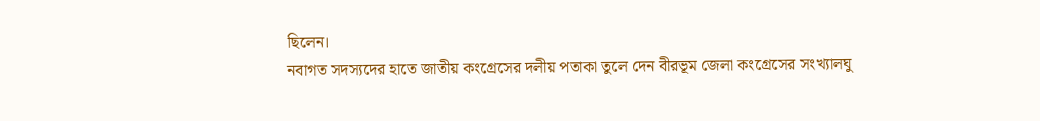ছিলেন।
নবাগত সদস্যদের হাতে জাতীয় কংগ্রেসের দলীয় পতাকা তুলে দেন বীরভূম জেলা কংগ্রেসের সংখ্যালঘু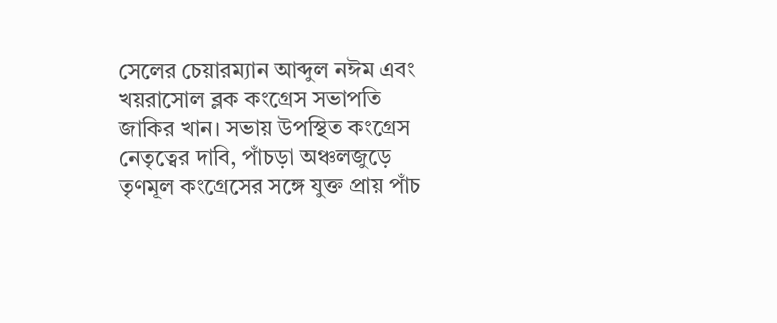সেলের চেয়ারম্যান আব্দুল নঈম এবং খয়রাসোল ব্লক কংগ্রেস সভাপতি জাকির খান। সভায় উপস্থিত কংগ্রেস নেতৃত্বের দাবি, পাঁচড়া অঞ্চলজুড়ে তৃণমূল কংগ্রেসের সঙ্গে যুক্ত প্রায় পাঁচ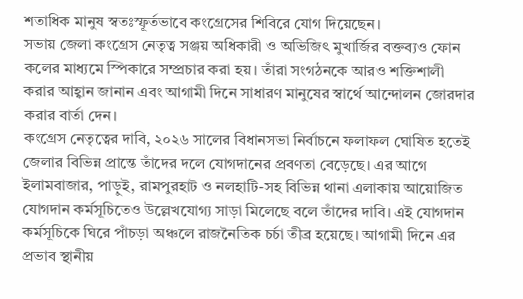শতাধিক মানুষ স্বতঃস্ফূর্তভাবে কংগ্রেসের শিবিরে যোগ দিয়েছেন।
সভায় জেলা কংগ্রেস নেতৃত্ব সঞ্জয় অধিকারী ও অভিজিৎ মুখার্জির বক্তব্যও ফোন কলের মাধ্যমে স্পিকারে সম্প্রচার করা হয়। তাঁরা সংগঠনকে আরও শক্তিশালী করার আহ্বান জানান এবং আগামী দিনে সাধারণ মানুষের স্বার্থে আন্দোলন জোরদার করার বার্তা দেন।
কংগ্রেস নেতৃত্বের দাবি, ২০২৬ সালের বিধানসভা নির্বাচনে ফলাফল ঘোষিত হতেই জেলার বিভিন্ন প্রান্তে তাঁদের দলে যোগদানের প্রবণতা বেড়েছে। এর আগে ইলামবাজার, পাড়ুই, রামপুরহাট ও নলহাটি-সহ বিভিন্ন থানা এলাকায় আয়োজিত যোগদান কর্মসূচিতেও উল্লেখযোগ্য সাড়া মিলেছে বলে তাঁদের দাবি। এই যোগদান কর্মসূচিকে ঘিরে পাঁচড়া অঞ্চলে রাজনৈতিক চর্চা তীব্র হয়েছে। আগামী দিনে এর প্রভাব স্থানীয়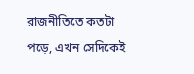রাজনীতিতে কতটা পড়ে, এখন সেদিকেই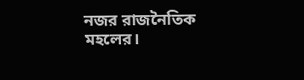নজর রাজনৈতিক মহলের।